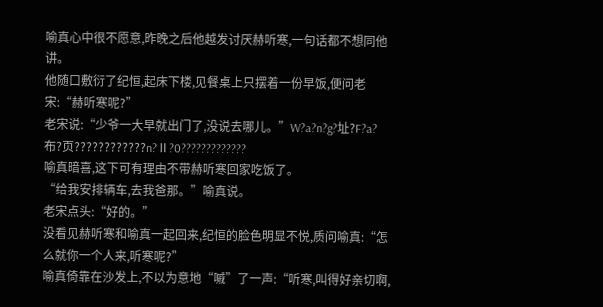喻真心中很不愿意,昨晚之后他越发讨厌赫听寒,一句话都不想同他讲。
他随口敷衍了纪恒,起床下楼,见餐桌上只摆着一份早饭,便问老宋:“赫听寒呢?”
老宋说:“少爷一大早就出门了,没说去哪儿。”W?a?n?g?址?F?a?布?页????????????n?Ⅱ?0?????????????
喻真暗喜,这下可有理由不带赫听寒回家吃饭了。
“给我安排辆车,去我爸那。”喻真说。
老宋点头:“好的。”
没看见赫听寒和喻真一起回来,纪恒的脸色明显不悦,质问喻真:“怎么就你一个人来,听寒呢?”
喻真倚靠在沙发上,不以为意地“嘁”了一声:“听寒,叫得好亲切啊,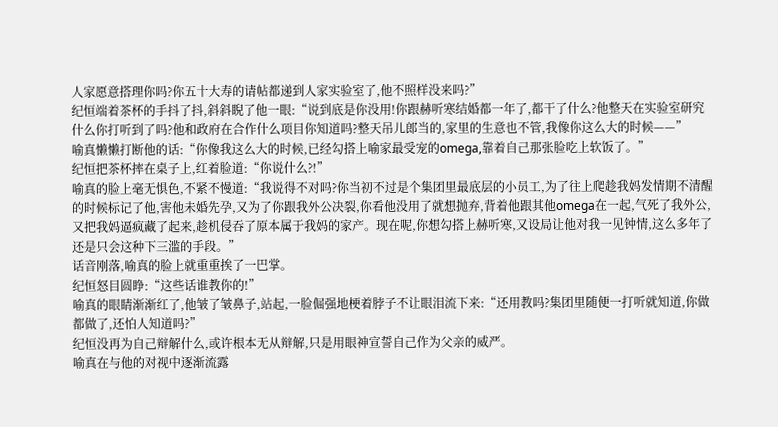人家愿意搭理你吗?你五十大寿的请帖都递到人家实验室了,他不照样没来吗?”
纪恒端着茶杯的手抖了抖,斜斜睨了他一眼:“说到底是你没用!你跟赫听寒结婚都一年了,都干了什么?他整天在实验室研究什么你打听到了吗?他和政府在合作什么项目你知道吗?整天吊儿郎当的,家里的生意也不管,我像你这么大的时候——”
喻真懒懒打断他的话:“你像我这么大的时候,已经勾搭上喻家最受宠的omega,靠着自己那张脸吃上软饭了。”
纪恒把茶杯摔在桌子上,红着脸道:“你说什么?!”
喻真的脸上毫无惧色,不紧不慢道:“我说得不对吗?你当初不过是个集团里最底层的小员工,为了往上爬趁我妈发情期不清醒的时候标记了他,害他未婚先孕,又为了你跟我外公决裂,你看他没用了就想抛弃,背着他跟其他omega在一起,气死了我外公,又把我妈逼疯藏了起来,趁机侵吞了原本属于我妈的家产。现在呢,你想勾搭上赫听寒,又设局让他对我一见钟情,这么多年了还是只会这种下三滥的手段。”
话音刚落,喻真的脸上就重重挨了一巴掌。
纪恒怒目圆睁:“这些话谁教你的!”
喻真的眼睛渐渐红了,他皱了皱鼻子,站起,一脸倔强地梗着脖子不让眼泪流下来:“还用教吗?集团里随便一打听就知道,你做都做了,还怕人知道吗?”
纪恒没再为自己辩解什么,或许根本无从辩解,只是用眼神宣誓自己作为父亲的威严。
喻真在与他的对视中逐渐流露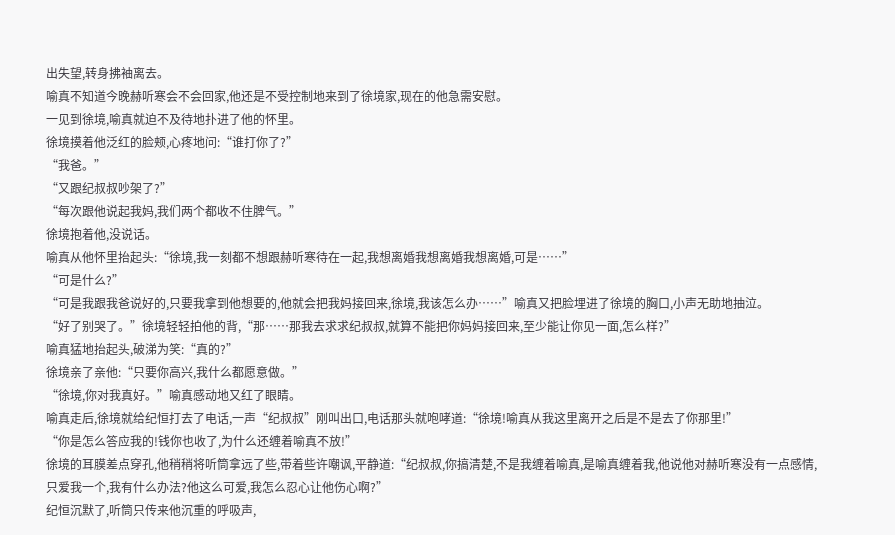出失望,转身拂袖离去。
喻真不知道今晚赫听寒会不会回家,他还是不受控制地来到了徐境家,现在的他急需安慰。
一见到徐境,喻真就迫不及待地扑进了他的怀里。
徐境摸着他泛红的脸颊,心疼地问:“谁打你了?”
“我爸。”
“又跟纪叔叔吵架了?”
“每次跟他说起我妈,我们两个都收不住脾气。”
徐境抱着他,没说话。
喻真从他怀里抬起头:“徐境,我一刻都不想跟赫听寒待在一起,我想离婚我想离婚我想离婚,可是……”
“可是什么?”
“可是我跟我爸说好的,只要我拿到他想要的,他就会把我妈接回来,徐境,我该怎么办……”喻真又把脸埋进了徐境的胸口,小声无助地抽泣。
“好了别哭了。”徐境轻轻拍他的背,“那……那我去求求纪叔叔,就算不能把你妈妈接回来,至少能让你见一面,怎么样?”
喻真猛地抬起头,破涕为笑:“真的?”
徐境亲了亲他:“只要你高兴,我什么都愿意做。”
“徐境,你对我真好。”喻真感动地又红了眼睛。
喻真走后,徐境就给纪恒打去了电话,一声“纪叔叔”刚叫出口,电话那头就咆哮道:“徐境!喻真从我这里离开之后是不是去了你那里!”
“你是怎么答应我的!钱你也收了,为什么还缠着喻真不放!”
徐境的耳膜差点穿孔,他稍稍将听筒拿远了些,带着些许嘲讽,平静道:“纪叔叔,你搞清楚,不是我缠着喻真,是喻真缠着我,他说他对赫听寒没有一点感情,只爱我一个,我有什么办法?他这么可爱,我怎么忍心让他伤心啊?”
纪恒沉默了,听筒只传来他沉重的呼吸声,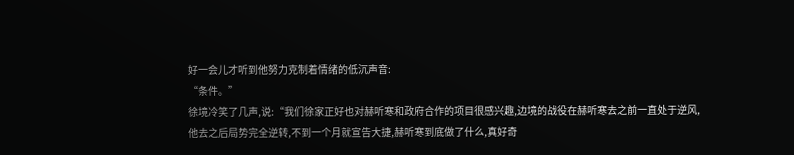好一会儿才听到他努力克制着情绪的低沉声音:
“条件。”
徐境冷笑了几声,说:“我们徐家正好也对赫听寒和政府合作的项目很感兴趣,边境的战役在赫听寒去之前一直处于逆风,他去之后局势完全逆转,不到一个月就宣告大捷,赫听寒到底做了什么,真好奇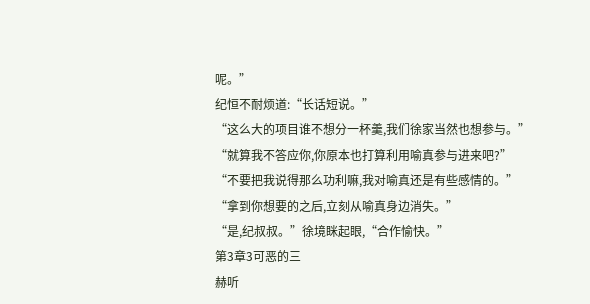呢。”
纪恒不耐烦道:“长话短说。”
“这么大的项目谁不想分一杯羹,我们徐家当然也想参与。”
“就算我不答应你,你原本也打算利用喻真参与进来吧?”
“不要把我说得那么功利嘛,我对喻真还是有些感情的。”
“拿到你想要的之后,立刻从喻真身边消失。”
“是,纪叔叔。”徐境眯起眼,“合作愉快。”
第3章3可恶的三
赫听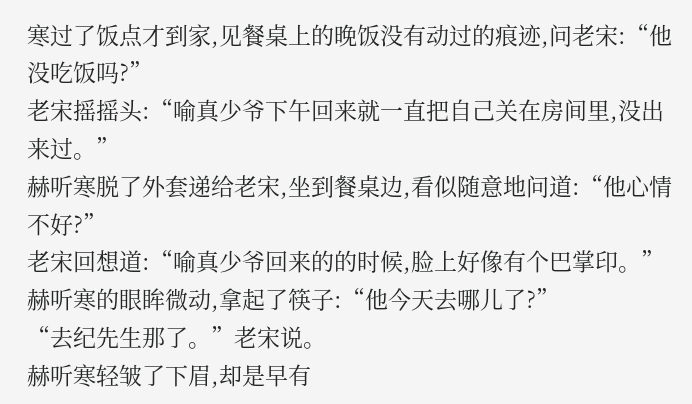寒过了饭点才到家,见餐桌上的晚饭没有动过的痕迹,问老宋:“他没吃饭吗?”
老宋摇摇头:“喻真少爷下午回来就一直把自己关在房间里,没出来过。”
赫听寒脱了外套递给老宋,坐到餐桌边,看似随意地问道:“他心情不好?”
老宋回想道:“喻真少爷回来的的时候,脸上好像有个巴掌印。”
赫听寒的眼眸微动,拿起了筷子:“他今天去哪儿了?”
“去纪先生那了。”老宋说。
赫听寒轻皱了下眉,却是早有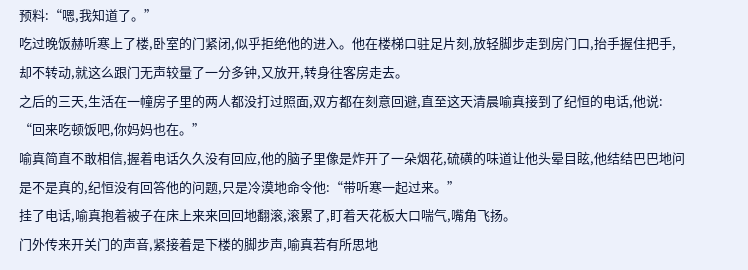预料:“嗯,我知道了。”
吃过晚饭赫听寒上了楼,卧室的门紧闭,似乎拒绝他的进入。他在楼梯口驻足片刻,放轻脚步走到房门口,抬手握住把手,却不转动,就这么跟门无声较量了一分多钟,又放开,转身往客房走去。
之后的三天,生活在一幢房子里的两人都没打过照面,双方都在刻意回避,直至这天清晨喻真接到了纪恒的电话,他说:
“回来吃顿饭吧,你妈妈也在。”
喻真简直不敢相信,握着电话久久没有回应,他的脑子里像是炸开了一朵烟花,硫磺的味道让他头晕目眩,他结结巴巴地问是不是真的,纪恒没有回答他的问题,只是冷漠地命令他:“带听寒一起过来。”
挂了电话,喻真抱着被子在床上来来回回地翻滚,滚累了,盯着天花板大口喘气,嘴角飞扬。
门外传来开关门的声音,紧接着是下楼的脚步声,喻真若有所思地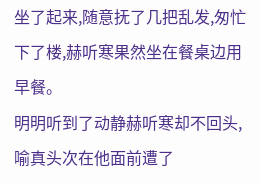坐了起来,随意抚了几把乱发,匆忙下了楼,赫听寒果然坐在餐桌边用早餐。
明明听到了动静赫听寒却不回头,喻真头次在他面前遭了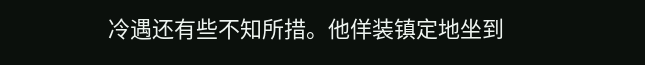冷遇还有些不知所措。他佯装镇定地坐到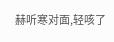赫听寒对面,轻咳了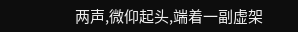两声,微仰起头,端着一副虚架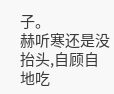子。
赫听寒还是没抬头,自顾自地吃